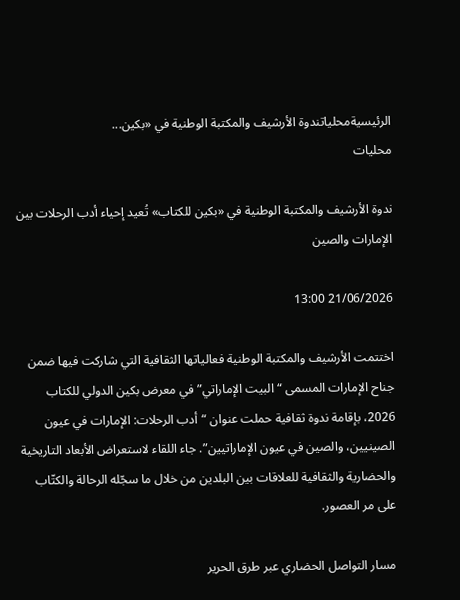الرئيسيةمحلياتندوة الأرشيف والمكتبة الوطنية في «بكين...
محليات

ندوة الأرشيف والمكتبة الوطنية في «بكين للكتاب» تُعيد إحياء أدب الرحلات بين الإمارات والصين

21/06/2026 13:00

اختتمت الأرشيف والمكتبة الوطنية فعالياتها الثقافية التي شاركت فيها ضمن جناح الإمارات المسمى “البيت الإماراتي” في معرض بكين الدولي للكتاب 2026، بإقامة ندوة ثقافية حملت عنوان “أدب الرحلات: الإمارات في عيون الصينيين، والصين في عيون الإماراتيين”. جاء اللقاء لاستعراض الأبعاد التاريخية والحضارية والثقافية للعلاقات بين البلدين من خلال ما سجّله الرحالة والكتّاب على مر العصور.

مسار التواصل الحضاري عبر طرق الحرير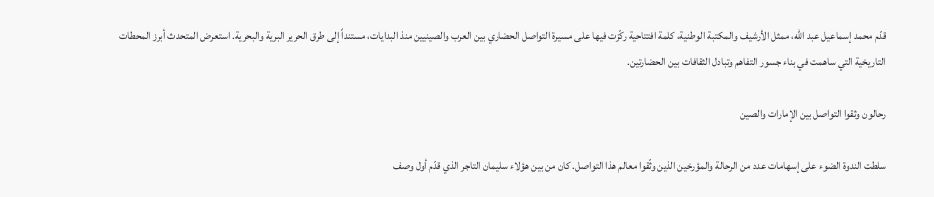قدّم محمد إسماعيل عبد الله، ممثل الأرشيف والمكتبة الوطنية، كلمة افتتاحية ركّزت فيها على مسيرة التواصل الحضاري بين العرب والصينيين منذ البدايات، مستنداً إلى طرق الحرير البرية والبحرية. استعرض المتحدث أبرز المحطات التاريخية التي ساهمت في بناء جسور التفاهم وتبادل الثقافات بين الحضارتين.

رحالون وثقوا التواصل بين الإمارات والصين

سلطت الندوة الضوء على إسهامات عدد من الرحالة والمؤرخين الذين وثّقوا معالم هذا التواصل. كان من بين هؤلاء سليمان التاجر الذي قدّم أول وصف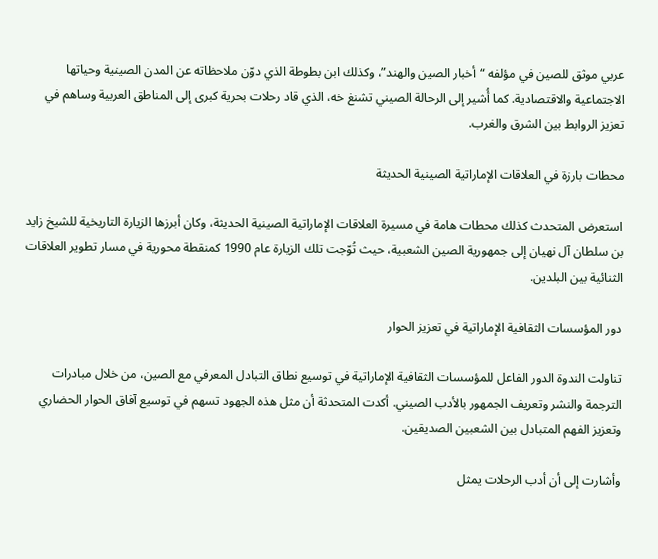عربي موثق للصين في مؤلفه “أخبار الصين والهند”، وكذلك ابن بطوطة الذي دوّن ملاحظاته عن المدن الصينية وحياتها الاجتماعية والاقتصادية. كما أُشير إلى الرحالة الصيني تشنغ خه، الذي قاد رحلات بحرية كبرى إلى المناطق العربية وساهم في تعزيز الروابط بين الشرق والغرب.

محطات بارزة في العلاقات الإماراتية الصينية الحديثة

استعرض المتحدث كذلك محطات هامة في مسيرة العلاقات الإماراتية الصينية الحديثة، وكان أبرزها الزيارة التاريخية للشيخ زايد بن سلطان آل نهيان إلى جمهورية الصين الشعبية، حيث تُوّجت تلك الزيارة عام 1990 كمنقطة محورية في مسار تطوير العلاقات الثنائية بين البلدين.

دور المؤسسات الثقافية الإماراتية في تعزيز الحوار

تناولت الندوة الدور الفاعل للمؤسسات الثقافية الإماراتية في توسيع نطاق التبادل المعرفي مع الصين، من خلال مبادرات الترجمة والنشر وتعريف الجمهور بالأدب الصيني. أكدت المتحدثة أن مثل هذه الجهود تسهم في توسيع آفاق الحوار الحضاري وتعزيز الفهم المتبادل بين الشعبين الصديقين.

وأشارت إلى أن أدب الرحلات يمثل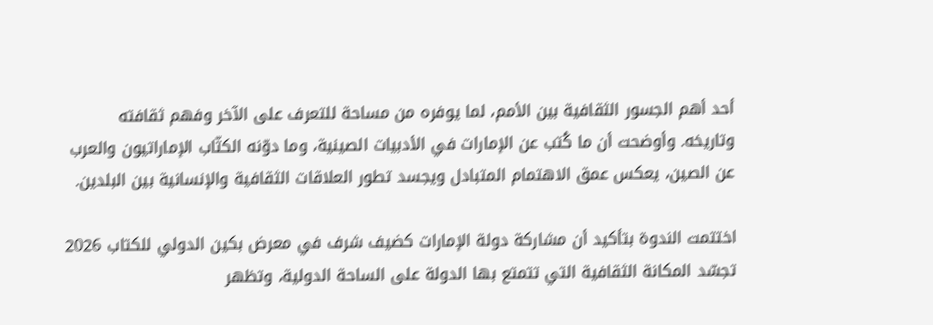أحد أهم الجسور الثقافية بين الأمم، لما يوفره من مساحة للتعرف على الآخر وفهم ثقافته وتاريخه. وأوضحت أن ما كُتب عن الإمارات في الأدبيات الصينية، وما دوّنه الكتّاب الإماراتيون والعرب عن الصين، يعكس عمق الاهتمام المتبادل ويجسد تطور العلاقات الثقافية والإنسانية بين البلدين.

اختتمت الندوة بتأكيد أن مشاركة دولة الإمارات كضيف شرف في معرض بكين الدولي للكتاب 2026 تجسّد المكانة الثقافية التي تتمتع بها الدولة على الساحة الدولية، وتظهر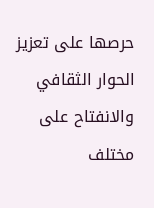حرصها على تعزيز الحوار الثقافي والانفتاح على مختلف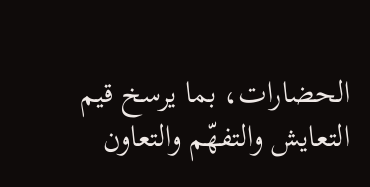الحضارات، بما يرسخ قيم التعايش والتفهّم والتعاون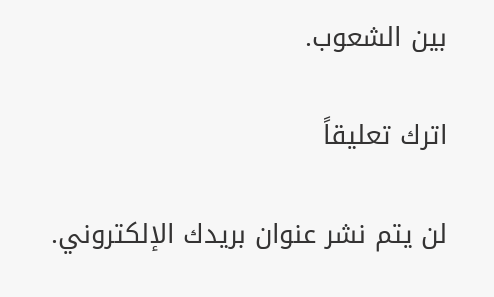بين الشعوب.

اترك تعليقاً

لن يتم نشر عنوان بريدك الإلكتروني.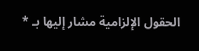الحقول الإلزامية مشار إليها بـ *